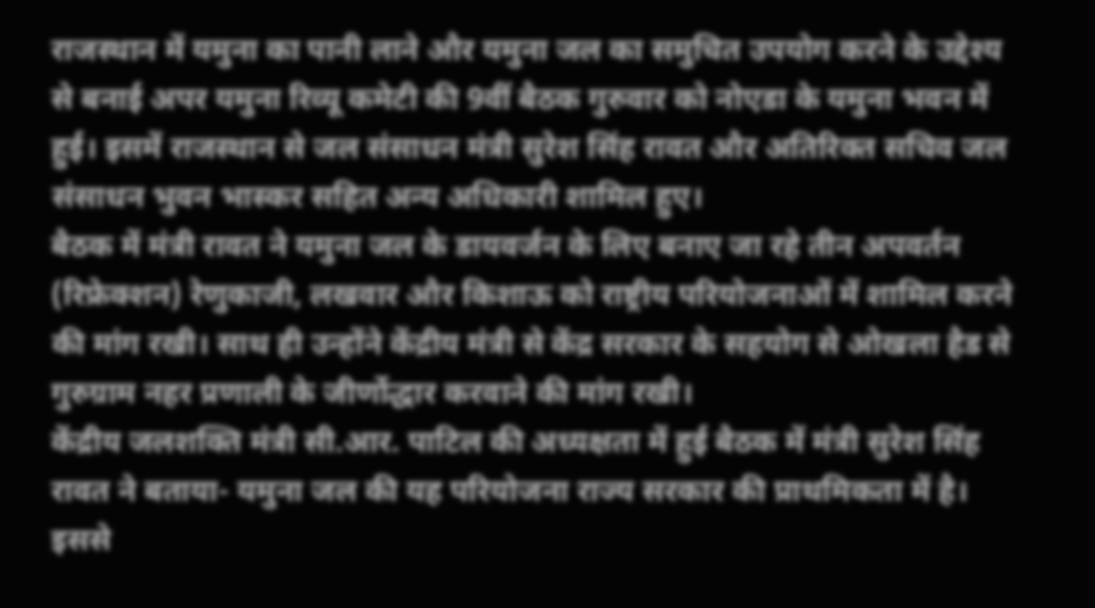राजस्थान में यमुना का पानी लाने और यमुना जल का समुचित उपयोग करने के उद्देश्य से बनाई अपर यमुना रिव्यू कमेटी की 9वीं बैठक गुरुवार को नोएडा के यमुना भवन में हुई। इसमें राजस्थान से जल संसाधन मंत्री सुरेश सिंह रावत और अतिरिक्त सचिव जल संसाधन भुवन भास्कर सहित अन्य अधिकारी शामिल हुए।
बैठक में मंत्री रावत ने यमुना जल के डायवर्जन के लिए बनाए जा रहे तीन अपवर्तन (रिफ्रेक्शन) रेणुकाजी, लखवार और किशाऊ को राष्ट्रीय परियोजनाओं में शामिल करने की मांग रखी। साथ ही उन्होंने केंद्रीय मंत्री से केंद्र सरकार के सहयोग से ओखला हैड से गुरुग्राम नहर प्रणाली के जीर्णोद्धार करवाने की मांग रखी।
केंद्रीय जलशक्ति मंत्री सी.आर. पाटिल की अध्यक्षता में हुई बैठक में मंत्री सुरेश सिंह रावत ने बताया- यमुना जल की यह परियोजना राज्य सरकार की प्राथमिकता में है। इससे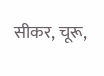सीकर, चूरू,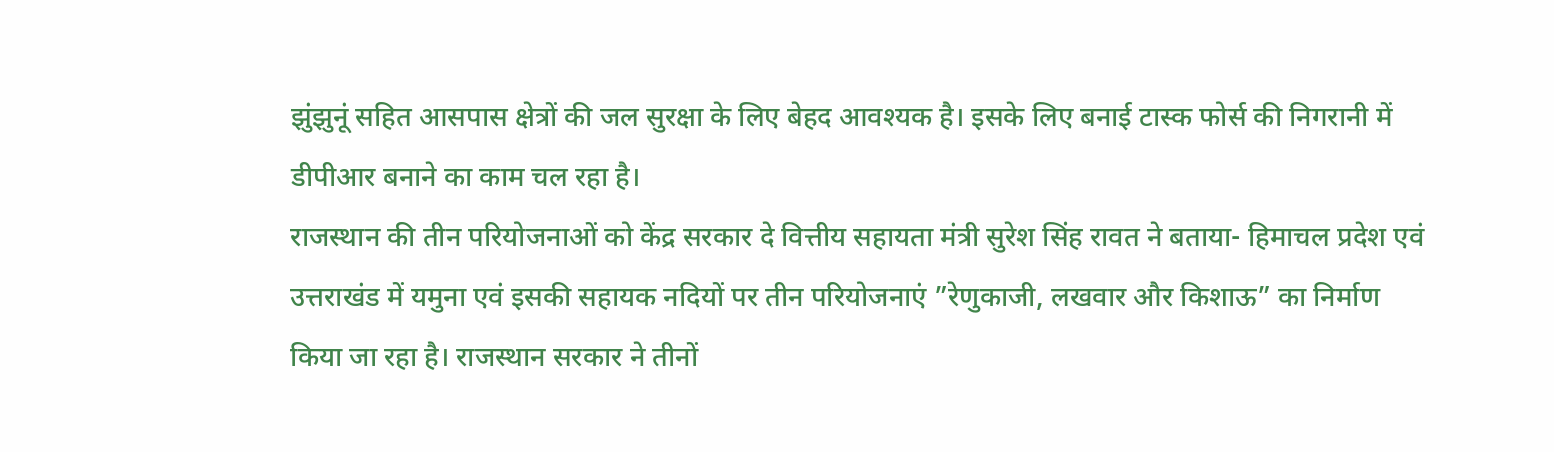झुंझुनूं सहित आसपास क्षेत्रों की जल सुरक्षा के लिए बेहद आवश्यक है। इसके लिए बनाई टास्क फोर्स की निगरानी में डीपीआर बनाने का काम चल रहा है।
राजस्थान की तीन परियोजनाओं को केंद्र सरकार दे वित्तीय सहायता मंत्री सुरेश सिंह रावत ने बताया- हिमाचल प्रदेश एवं उत्तराखंड में यमुना एवं इसकी सहायक नदियों पर तीन परियोजनाएं ”रेणुकाजी, लखवार और किशाऊ” का निर्माण किया जा रहा है। राजस्थान सरकार ने तीनों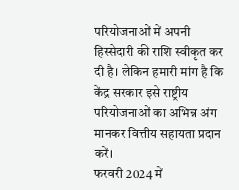परियोजनाओं में अपनी हिस्सेदारी की राशि स्वीकृत कर दी है। लेकिन हमारी मांग है कि केंद्र सरकार इसे राष्ट्रीय परियोजनाओं का अभिन्न अंग मानकर वित्तीय सहायता प्रदान करें।
फरवरी 2024 में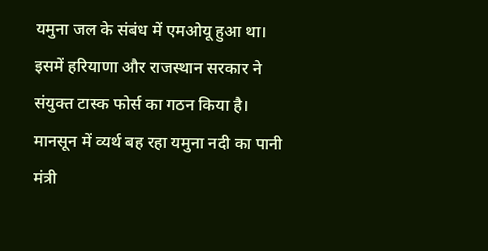यमुना जल के संबंध में एमओयू हुआ था। इसमें हरियाणा और राजस्थान सरकार ने संयुक्त टास्क फोर्स का गठन किया है।
मानसून में व्यर्थ बह रहा यमुना नदी का पानी मंत्री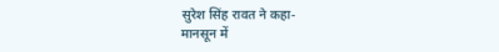सुरेश सिंह रावत ने कहा-
मानसून में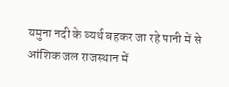यमुना नदी के व्यर्थ बहकर जा रहे पानी में से आंशिक जल राजस्थान में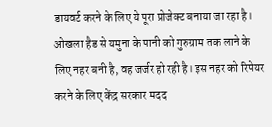डायवर्ट करने के लिए ये पूरा प्रोजेक्ट बनाया जा रहा है। ओखला हैड से यमुना के पानी को गुरुग्राम तक लाने के लिए नहर बनी है, वह जर्जर हो रही है। इस नहर को रिपेयर करने के लिए केंद्र सरकार मदद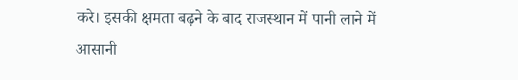करे। इसकी क्षमता बढ़ने के बाद राजस्थान में पानी लाने में आसानी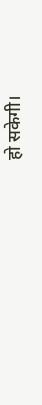हो सकेगी।